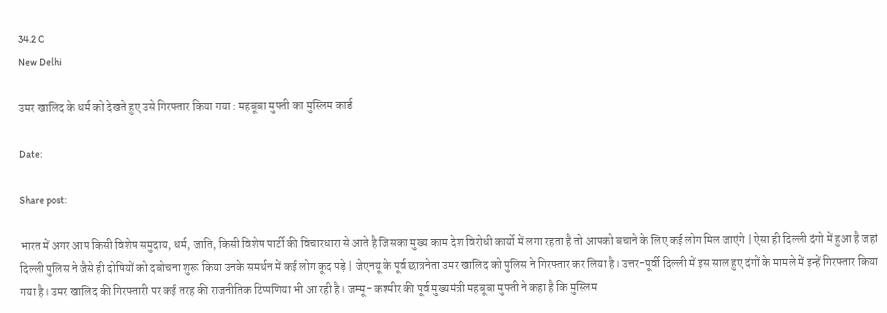34.2 C
New Delhi

उमर खालिद के धर्म को देखते हुए उसे गिरफ्तार किया गया : महबूबा मुफ्ती का मुस्लिम कार्ड

Date:

Share post:

भारत में अगर आप किसी विशेष समुदाय, धर्म, जाति, किसी विशेष पार्टी की विचारधारा से आते है जिसका मुख्य काम देश विरोधी कार्यो में लगा रहता है तो आपको बचाने के लिए कई लोग मिल जाएंगे | ऐसा ही दिल्ली दंगो में हुआ है जहां दिल्ली पुलिस ने जैसे ही दोषियों को दबोचना शुरू किया उनके समर्थन में कई लोग कूद पड़े | जेएनयू के पूर्व छात्रनेता उमर खालिद को पुलिस ने गिरफ्तार कर लिया है। उत्तर-पूर्वी दिल्ली में इस साल हुए दंगों के मामले में इन्हें गिरफ्तार किया गया है। उमर खालिद की गिरफ्तारी पर कई तरह की राजनीतिक टिप्पणिया भी आ रही है। जम्मू- कश्मीर की पूर्व मुख्यमंत्री महबूबा मुफ्ती ने कहा है कि मुस्लिम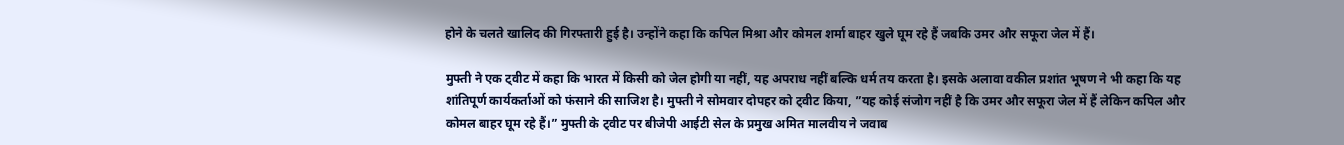होने के चलते खालिद की गिरफ्तारी हुई है। उन्होंने कहा कि कपिल मिश्रा और कोमल शर्मा बाहर खुले घूम रहे हैं जबकि उमर और सफूरा जेल में हैं।

मुफ्ती ने एक ट्वीट में कहा कि भारत में किसी को जेल होगी या नहीं, यह अपराध नहीं बल्कि धर्म तय करता है। इसके अलावा वकील प्रशांत भूषण ने भी कहा कि यह शांतिपूर्ण कार्यकर्ताओं को फंसाने की साजिश है। मुफ्ती ने सोमवार दोपहर को ट्वीट किया, ”यह कोई संजोग नहीं है कि उमर और सफूरा जेल में हैं लेकिन कपिल और कोमल बाहर घूम रहे हैं।” मुफ्ती के ट्वीट पर बीजेपी आईटी सेल के प्रमुख अमित मालवीय ने जवाब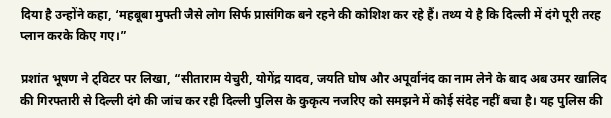दिया है उन्होंने कहा, ‘महबूबा मुफ्ती जैसे लोग सिर्फ प्रासंगिक बने रहने की कोशिश कर रहे हैं। तथ्य ये है कि दिल्ली में दंगे पूरी तरह प्लान करके किए गए।”

प्रशांत भूषण ने ट्विटर पर लिखा, “सीताराम येचुरी, योगेंद्र यादव, जयति घोष और अपूर्वानंद का नाम लेने के बाद अब उमर खालिद की गिरफ्तारी से दिल्ली दंगे की जांच कर रही दिल्ली पुलिस के कुकृत्य नजरिए को समझने में कोई संदेह नहीं बचा है। यह पुलिस की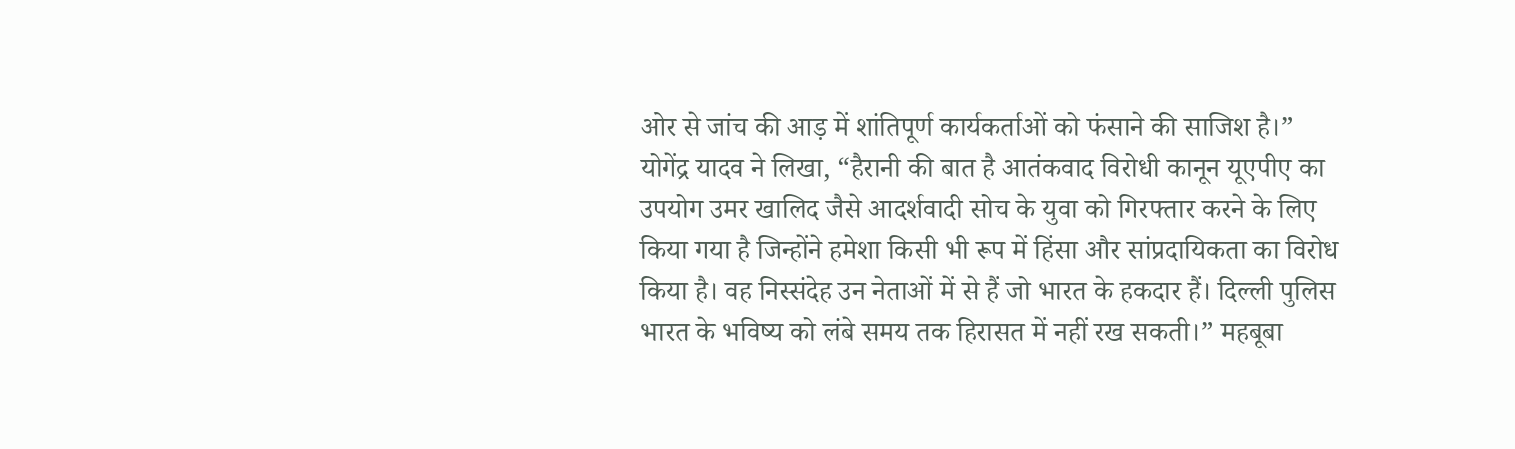ओर से जांच की आड़ में शांतिपूर्ण कार्यकर्ताओं को फंसाने की साजिश है।” योगेंद्र यादव ने लिखा, “हैरानी की बात है आतंकवाद विरोधी कानून यूएपीए का उपयोग उमर खालिद जैसे आदर्शवादी सोच के युवा को गिरफ्तार करने के लिए किया गया है जिन्होंने हमेशा किसी भी रूप में हिंसा और सांप्रदायिकता का विरोध किया है। वह निस्संदेह उन नेताओं में से हैं जो भारत के हकदार हैं। दिल्ली पुलिस भारत के भविष्य को लंबे समय तक हिरासत में नहीं रख सकती।” महबूबा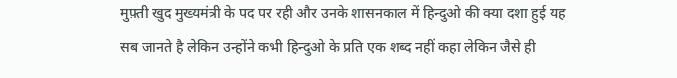मुफ़्ती खुद मुख्यमंत्री के पद पर रही और उनके शासनकाल में हिन्दुओ की क्या दशा हुई यह सब जानते है लेकिन उन्होंने कभी हिन्दुओ के प्रति एक शब्द नहीं कहा लेकिन जैसे ही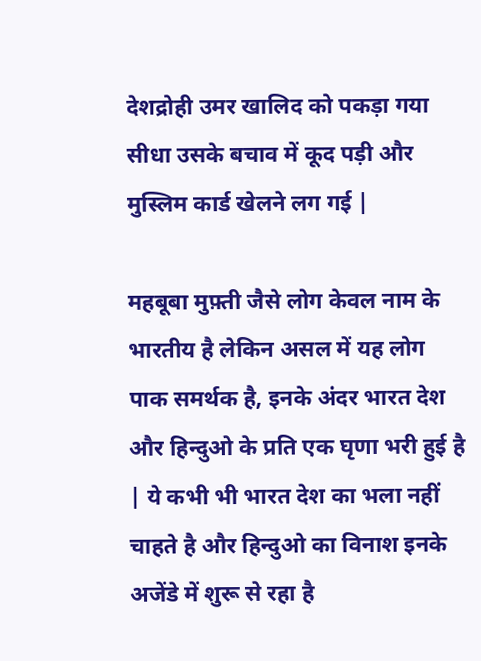देशद्रोही उमर खालिद को पकड़ा गया सीधा उसके बचाव में कूद पड़ी और मुस्लिम कार्ड खेलने लग गई |

महबूबा मुफ़्ती जैसे लोग केवल नाम के भारतीय है लेकिन असल में यह लोग पाक समर्थक है, इनके अंदर भारत देश और हिन्दुओ के प्रति एक घृणा भरी हुई है | ये कभी भी भारत देश का भला नहीं चाहते है और हिन्दुओ का विनाश इनके अजेंडे में शुरू से रहा है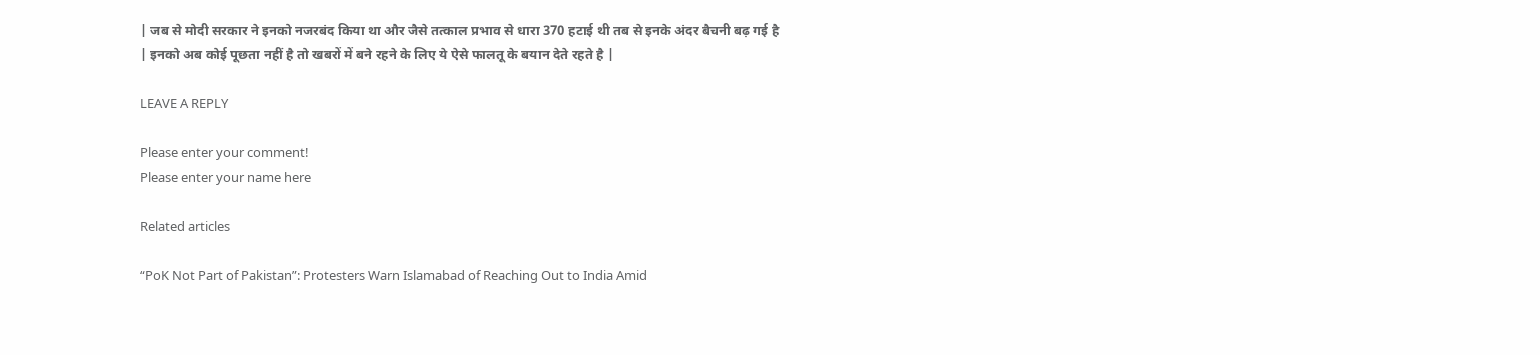| जब से मोदी सरकार ने इनको नजरबंद किया था और जैसे तत्काल प्रभाव से धारा 370 हटाई थी तब से इनके अंदर बैचनी बढ़ गई है | इनको अब कोई पूछता नहीं है तो खबरों में बने रहने के लिए ये ऐसे फालतू के बयान देते रहते है |

LEAVE A REPLY

Please enter your comment!
Please enter your name here

Related articles

“PoK Not Part of Pakistan”: Protesters Warn Islamabad of Reaching Out to India Amid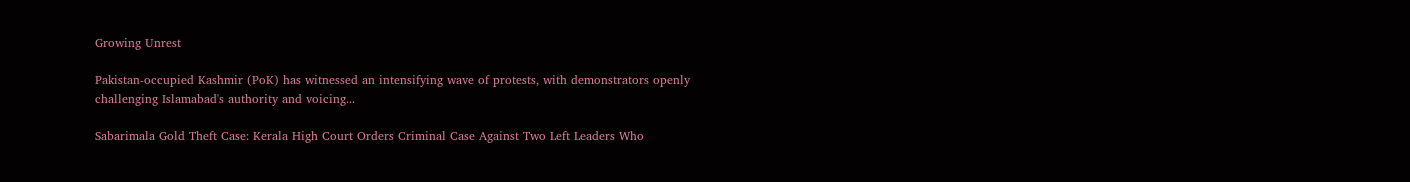Growing Unrest

Pakistan-occupied Kashmir (PoK) has witnessed an intensifying wave of protests, with demonstrators openly challenging Islamabad's authority and voicing...

Sabarimala Gold Theft Case: Kerala High Court Orders Criminal Case Against Two Left Leaders Who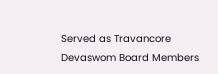Served as Travancore Devaswom Board Members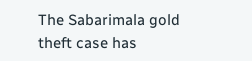The Sabarimala gold theft case has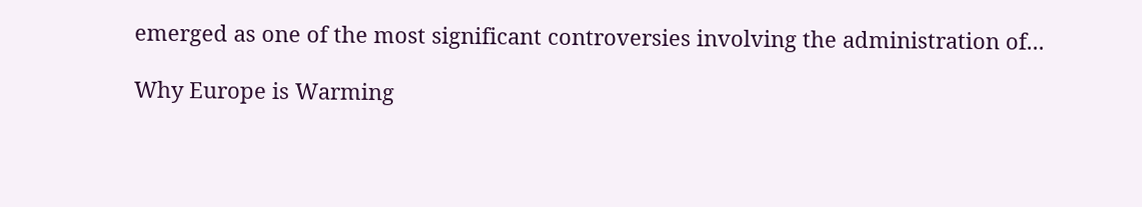emerged as one of the most significant controversies involving the administration of...

Why Europe is Warming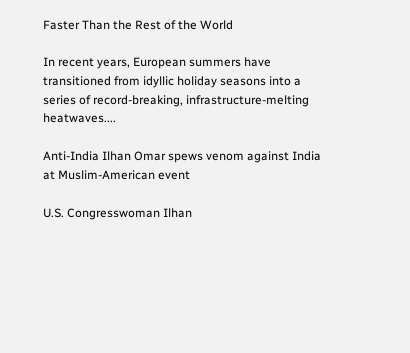Faster Than the Rest of the World

In recent years, European summers have transitioned from idyllic holiday seasons into a series of record-breaking, infrastructure-melting heatwaves....

Anti-India Ilhan Omar spews venom against India at Muslim-American event

U.S. Congresswoman Ilhan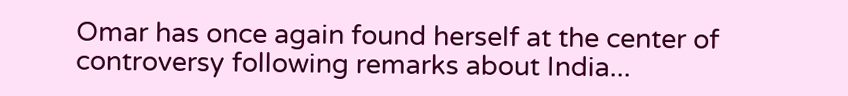Omar has once again found herself at the center of controversy following remarks about India...